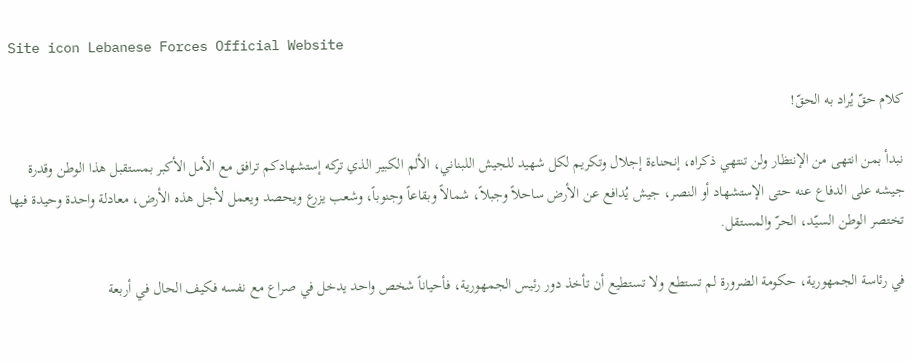Site icon Lebanese Forces Official Website

كلام حقّ يُراد به الحقّ!

نبدأ بمن انتهى من الإنتظار ولن تنتهي ذكراه، إنحناءة إجلال وتكريم لكل شهيد للجيش اللبناني، الألم الكبير الذي تركه إستشهادكم ترافق مع الأمل الأكبر بمستقبل هذا الوطن وقدرة جيشه على الدفاع عنه حتى الإستشهاد أو النصر، جيش يُدافع عن الأرض ساحلاً وجبلاً، شمالاً وبقاعاً وجنوباً، وشعب يزرع ويحصد ويعمل لأجل هذه الأرض، معادلة واحدة وحيدة فيها تختصر الوطن السيّد، الحرّ والمستقل.

في رئاسة الجمهورية، حكومة الضرورة لم تستطع ولا تستطيع أن تأخذ دور رئيس الجمهورية، فأحياناً شخص واحد يدخل في صراع مع نفسه فكيف الحال في أربعة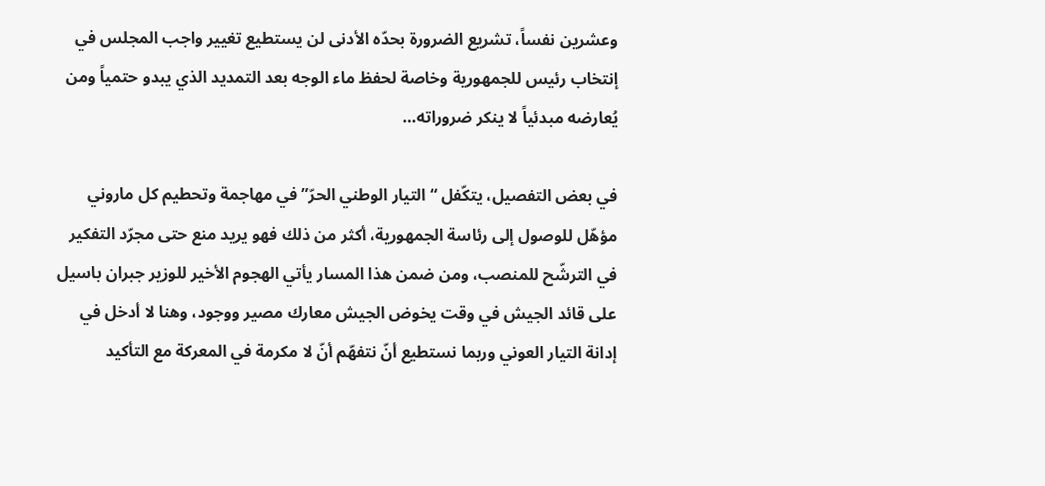وعشرين نفساً، تشريع الضرورة بحدّه الأدنى لن يستطيع تغيير واجب المجلس في إنتخاب رئيس للجمهورية وخاصة لحفظ ماء الوجه بعد التمديد الذي يبدو حتمياً ومن يُعارضه مبدئياً لا ينكر ضروراته…

في بعض التفصيل، يتكّفل “التيار الوطني الحرّ” في مهاجمة وتحطيم كل ماروني مؤهّل للوصول إلى رئاسة الجمهورية، أكثر من ذلك فهو يريد منع حتى مجرّد التفكير في الترشّح للمنصب، ومن ضمن هذا المسار يأتي الهجوم الأخير للوزير جبران باسيل على قائد الجيش في وقت يخوض الجيش معارك مصير ووجود، وهنا لا أدخل في إدانة التيار العوني وربما نستطيع أنّ نتفهّم أنّ لا مكرمة في المعركة مع التأكيد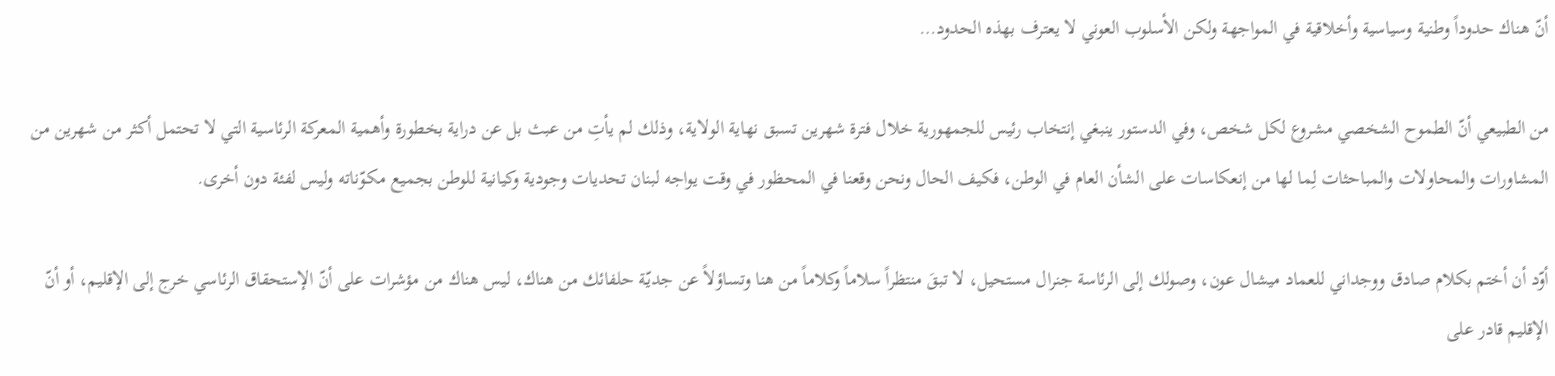أنّ هناك حدوداً وطنية وسياسية وأخلاقية في المواجهة ولكن الأسلوب العوني لا يعترف بهذه الحدود…

من الطبيعي أنّ الطموح الشخصي مشروع لكل شخص، وفي الدستور ينبغي إنتخاب رئيس للجمهورية خلال فترة شهرين تسبق نهاية الولاية، وذلك لم يأتِ من عبث بل عن دراية بخطورة وأهمية المعركة الرئاسية التي لا تحتمل أكثر من شهرين من المشاورات والمحاولات والمباحثات لِما لها من إنعكاسات على الشأن العام في الوطن، فكيف الحال ونحن وقعنا في المحظور في وقت يواجه لبنان تحديات وجودية وكيانية للوطن بجميع مكوّناته وليس لفئة دون أخرى.

أوّد أن أختم بكلام صادق ووجداني للعماد ميشال عون، وصولك إلى الرئاسة جنرال مستحيل، لا تبقَ منتظراً سلاماً وكلاماً من هنا وتساؤلاً عن جديّة حلفائك من هناك، ليس هناك من مؤشرات على أنّ الإستحقاق الرئاسي خرج إلى الإقليم، أو أنّ الإقليم قادر على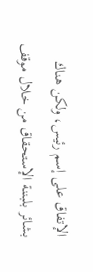الإتفاق على إسم رئيس، ولكن هناك بشائر بلبننة الإستحقاق من خلال موقف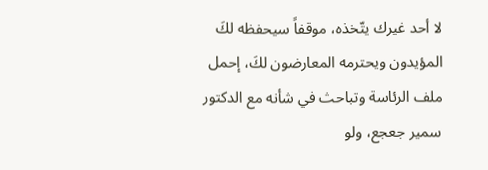لا أحد غيرك يتّخذه، موقفاً سيحفظه لكَ المؤيدون ويحترمه المعارضون لكَ، إحمل ملف الرئاسة وتباحث في شأنه مع الدكتور سمير جعجع، ولو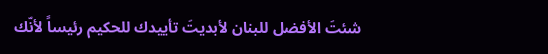شئتَ الأفضل للبنان لأبديتَ تأييدك للحكيم رئيساً لأنّك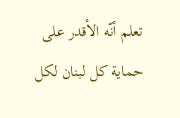تعلم أنّه الأقدر على حماية كل لبنان لكل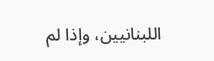اللبنانيين، وإذا لم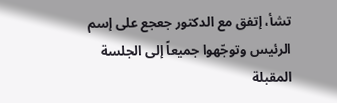تشأ، إتفق مع الدكتور جعجع على إسم الرئيس وتوجّهوا جميعاً إلى الجلسة المقبلة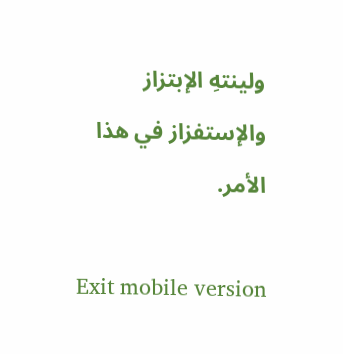ولينتهِ الإبتزاز والإستفزاز في هذا الأمر.

Exit mobile version